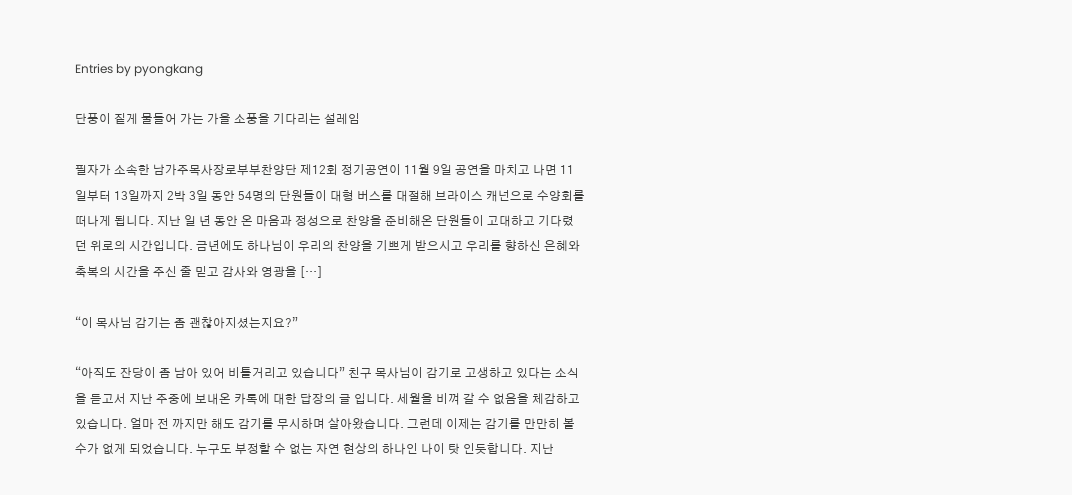Entries by pyongkang

단풍이 짙게 물들어 가는 가을 소풍을 기다리는 설레임

필자가 소속한 남가주목사장로부부찬양단 제12회 정기공연이 11월 9일 공연을 마치고 나면 11일부터 13일까지 2박 3일 동안 54명의 단원들이 대형 버스를 대절해 브라이스 캐넌으로 수양회를 떠나게 됩니다. 지난 일 년 동안 온 마음과 정성으로 찬양을 준비해온 단원들이 고대하고 기다렸던 위로의 시간입니다. 금년에도 하나님이 우리의 찬양을 기쁘게 받으시고 우리를 향하신 은혜와 축복의 시간을 주신 줄 믿고 감사와 영광을 […]

“이 목사님 감기는 좀 괜찮아지셨는지요?”

“아직도 잔당이 좀 남아 있어 비틀거리고 있습니다” 친구 목사님이 감기로 고생하고 있다는 소식을 듣고서 지난 주중에 보내온 카톡에 대한 답장의 글 입니다. 세월을 비껴 갈 수 없음을 체감하고 있습니다. 얼마 전 까지만 해도 감기를 무시하며 살아왔습니다. 그런데 이제는 감기를 만만히 볼 수가 없게 되었습니다. 누구도 부정할 수 없는 자연 현상의 하나인 나이 탓 인듯합니다. 지난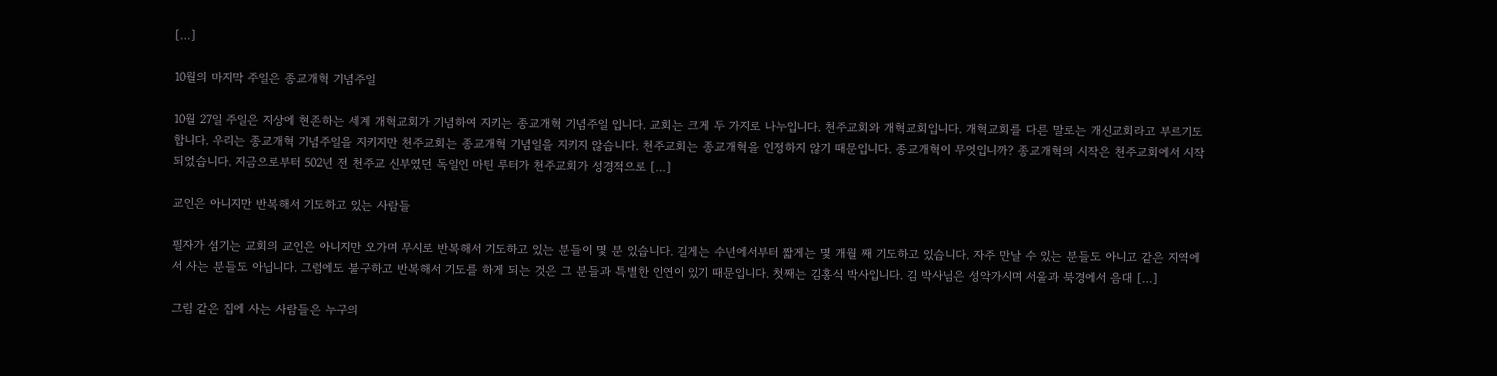[…]

10월의 마지막 주일은 종교개혁 기념주일

10월 27일 주일은 지상에 현존하는 세계 개혁교회가 기념하여 지키는 종교개혁 기념주일 입니다. 교회는 크게 두 가지로 나누입니다. 천주교회와 개혁교회입니다. 개혁교회를 다른 말로는 개신교회라고 부르기도 합니다. 우리는 종교개혁 기념주일을 지키지만 천주교회는 종교개혁 기념일을 지키지 않습니다. 천주교회는 종교개혁을 인정하지 않기 때문입니다. 종교개혁이 무엇입니까? 종교개혁의 시작은 천주교회에서 시작되었습니다. 지금으로부터 502년 전 천주교 신부였던 독일인 마틴 루터가 천주교회가 성경적으로 […]

교인은 아니지만 반복해서 기도하고 있는 사람들

필자가 섬기는 교회의 교인은 아니지만 오가며 무시로 반복해서 기도하고 있는 분들이 몇 분 있습니다. 길게는 수년에서부터 짧게는 몇 개월 째 기도하고 있습니다. 자주 만날 수 있는 분들도 아니고 같은 지역에서 사는 분들도 아닙니다. 그럼에도 불구하고 반복해서 기도를 하게 되는 것은 그 분들과 특별한 인연이 있기 때문입니다. 첫째는 김홍식 박사입니다. 김 박사님은 성악가시며 서울과 북경에서 음대 […]

그림 같은 집에 사는 사람들은 누구의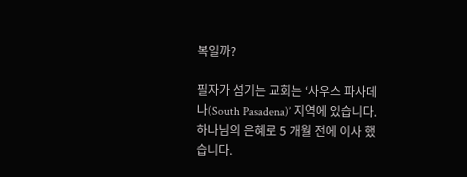복일까?

필자가 섬기는 교회는 ‘사우스 파사데나(South Pasadena)’ 지역에 있습니다. 하나님의 은혜로 5 개월 전에 이사 했습니다.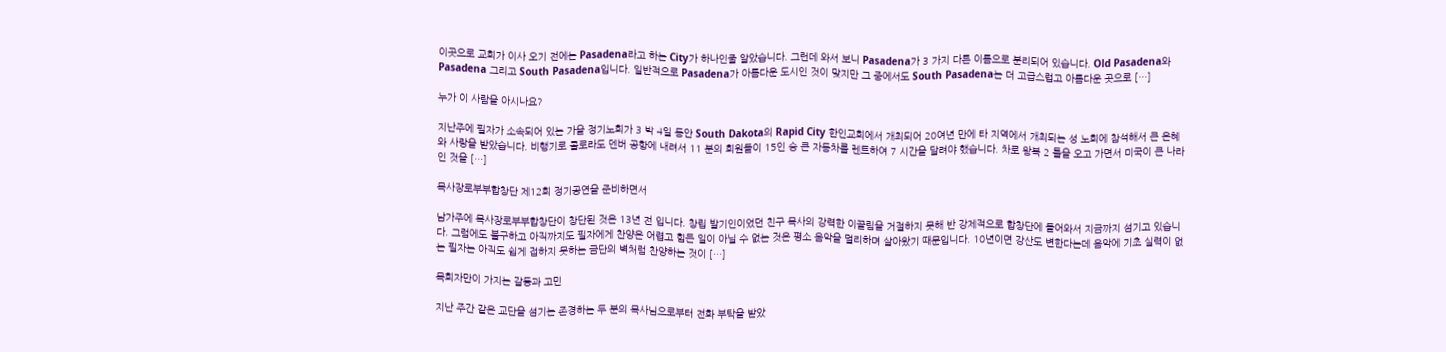이곳으로 교회가 이사 오기 전에는 Pasadena라고 하는 City가 하나인줄 알았습니다. 그런데 와서 보니 Pasadena가 3 가지 다른 이름으로 분리되어 있습니다. Old Pasadena와 Pasadena 그리고 South Pasadena입니다. 일반적으로 Pasadena가 아름다운 도시인 것이 맞지만 그 중에서도 South Pasadena는 더 고급스럽고 아름다운 곳으로 […]

누가 이 사람을 아시나요?

지난주에 필자가 소속되어 있는 가을 정기노회가 3 박 4일 동안 South Dakota의 Rapid City 한인교회에서 개최되어 20여년 만에 타 지역에서 개최되는 성 노회에 참석해서 큰 은혜와 사랑을 받았습니다. 비행기로 콜로라도 덴버 공항에 내려서 11 분의 회원들이 15인 승 큰 자동차를 렌트하여 7 시간을 달려야 했습니다. 차로 왕복 2 틀을 오고 가면서 미국이 큰 나라인 것을 […]

목사장로부부합창단 제12회 정기공연을 준비하면서

남가주에 목사장로부부합창단이 창단된 것은 13년 전 입니다. 창립 발기인이었던 친구 목사의 강력한 이끌림을 거절하지 못해 반 강제적으로 합창단에 들어와서 지금까지 섬기고 있습니다. 그럼에도 불구하고 아직까지도 필자에게 찬양은 어렵고 힘든 일이 아닐 수 없는 것은 평소 음악을 멀리하며 살아왔기 때문입니다. 10년이면 강산도 변한다는데 음악에 기초 실력이 없는 필자는 아직도 쉽게 접하지 못하는 금단의 벽처럼 찬양하는 것이 […]

목회자만이 가지는 갈등과 고민

지난 주간 같은 교단을 섬기는 존경하는 두 분의 목사님으로부터 전화 부탁을 받았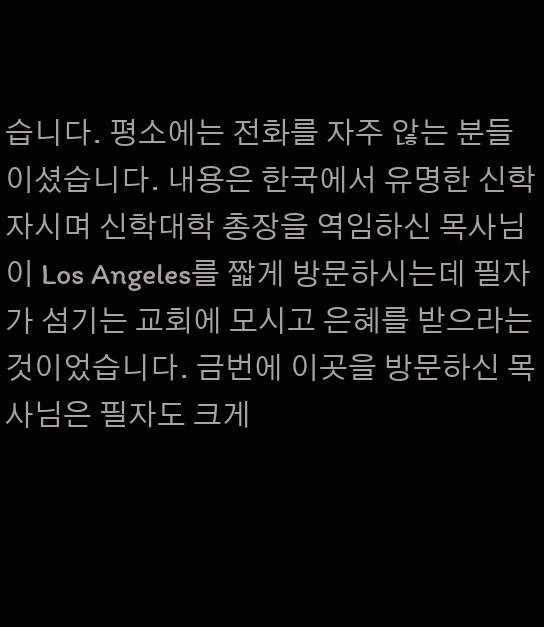습니다. 평소에는 전화를 자주 않는 분들이셨습니다. 내용은 한국에서 유명한 신학자시며 신학대학 총장을 역임하신 목사님이 Los Angeles를 짧게 방문하시는데 필자가 섬기는 교회에 모시고 은혜를 받으라는 것이었습니다. 금번에 이곳을 방문하신 목사님은 필자도 크게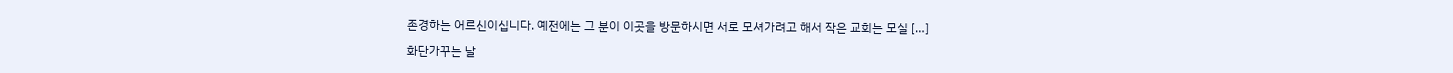존경하는 어르신이십니다. 예전에는 그 분이 이곳을 방문하시면 서로 모셔가려고 해서 작은 교회는 모실 […]

화단가꾸는 날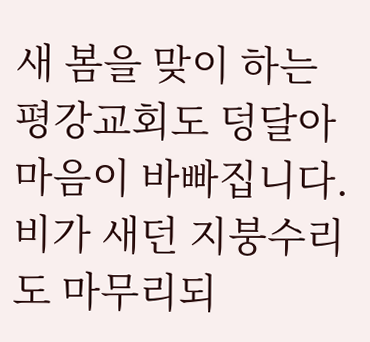새 봄을 맞이 하는 평강교회도 덩달아 마음이 바빠집니다. 비가 새던 지붕수리도 마무리되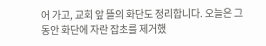어 가고, 교회 앞 뜰의 화단도 정리합니다. 오늘은 그동안 화단에 자란 잡초를 제거했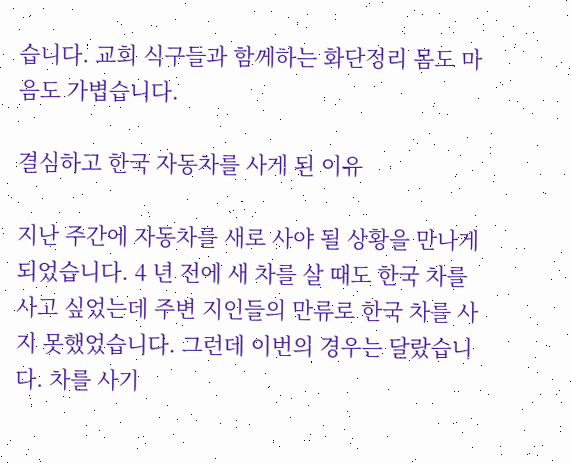습니다. 교회 식구들과 함께하는 화단정리 몸도 마음도 가볍습니다.

결심하고 한국 자동차를 사게 된 이유

지난 주간에 자동차를 새로 사야 될 상황을 만나게 되었습니다. 4 년 전에 새 차를 살 때도 한국 차를 사고 싶었는데 주변 지인들의 만류로 한국 차를 사지 못했었습니다. 그런데 이번의 경우는 달랐습니다. 차를 사기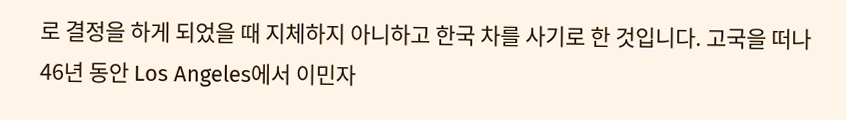로 결정을 하게 되었을 때 지체하지 아니하고 한국 차를 사기로 한 것입니다. 고국을 떠나 46년 동안 Los Angeles에서 이민자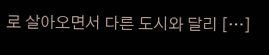로 살아오면서 다른 도시와 달리 […]